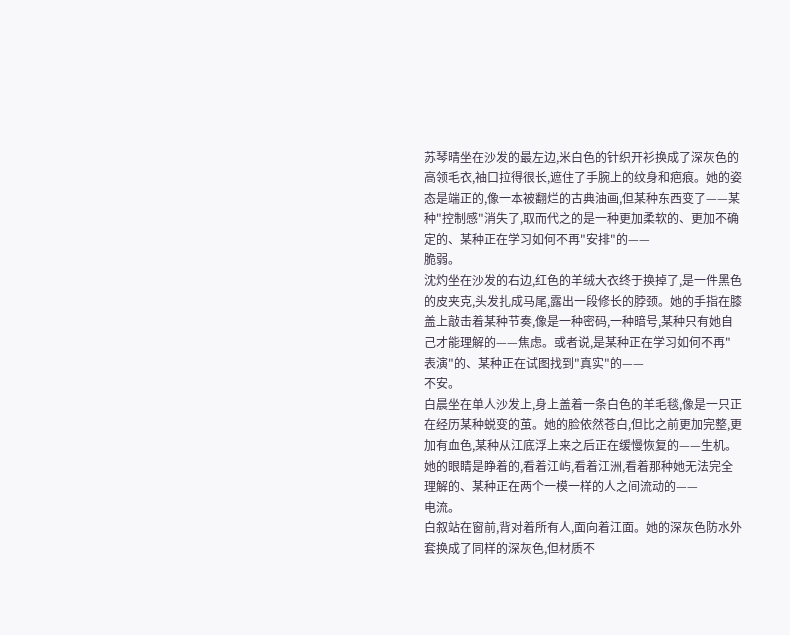苏琴晴坐在沙发的最左边,米白色的针织开衫换成了深灰色的高领毛衣,袖口拉得很长,遮住了手腕上的纹身和疤痕。她的姿态是端正的,像一本被翻烂的古典油画,但某种东西变了——某种"控制感"消失了,取而代之的是一种更加柔软的、更加不确定的、某种正在学习如何不再"安排"的——
脆弱。
沈灼坐在沙发的右边,红色的羊绒大衣终于换掉了,是一件黑色的皮夹克,头发扎成马尾,露出一段修长的脖颈。她的手指在膝盖上敲击着某种节奏,像是一种密码,一种暗号,某种只有她自己才能理解的——焦虑。或者说,是某种正在学习如何不再"表演"的、某种正在试图找到"真实"的——
不安。
白晨坐在单人沙发上,身上盖着一条白色的羊毛毯,像是一只正在经历某种蜕变的茧。她的脸依然苍白,但比之前更加完整,更加有血色,某种从江底浮上来之后正在缓慢恢复的——生机。她的眼睛是睁着的,看着江屿,看着江洲,看着那种她无法完全理解的、某种正在两个一模一样的人之间流动的——
电流。
白叙站在窗前,背对着所有人,面向着江面。她的深灰色防水外套换成了同样的深灰色,但材质不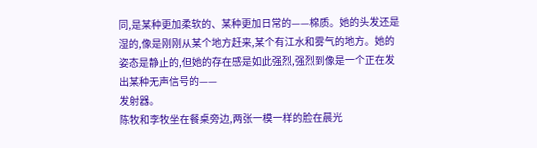同,是某种更加柔软的、某种更加日常的——棉质。她的头发还是湿的,像是刚刚从某个地方赶来,某个有江水和雾气的地方。她的姿态是静止的,但她的存在感是如此强烈,强烈到像是一个正在发出某种无声信号的——
发射器。
陈牧和李牧坐在餐桌旁边,两张一模一样的脸在晨光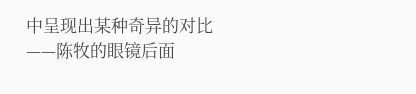中呈现出某种奇异的对比——陈牧的眼镜后面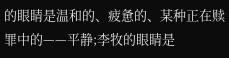的眼睛是温和的、疲惫的、某种正在赎罪中的——平静;李牧的眼睛是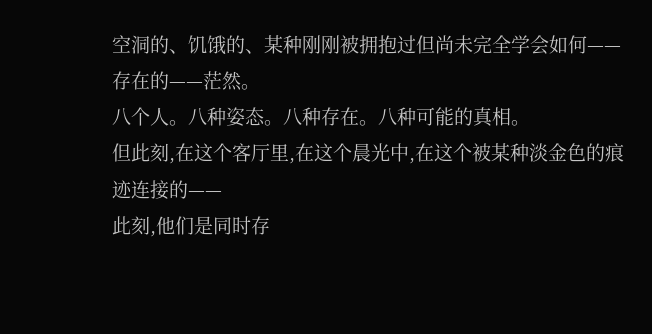空洞的、饥饿的、某种刚刚被拥抱过但尚未完全学会如何——存在的——茫然。
八个人。八种姿态。八种存在。八种可能的真相。
但此刻,在这个客厅里,在这个晨光中,在这个被某种淡金色的痕迹连接的——
此刻,他们是同时存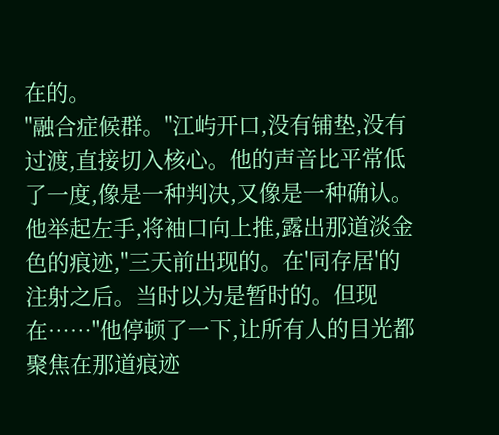在的。
"融合症候群。"江屿开口,没有铺垫,没有过渡,直接切入核心。他的声音比平常低了一度,像是一种判决,又像是一种确认。他举起左手,将袖口向上推,露出那道淡金色的痕迹,"三天前出现的。在'同存居'的注射之后。当时以为是暂时的。但现在……"他停顿了一下,让所有人的目光都聚焦在那道痕迹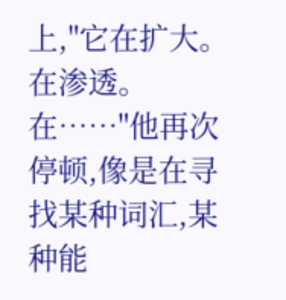上,"它在扩大。在渗透。在……"他再次停顿,像是在寻找某种词汇,某种能